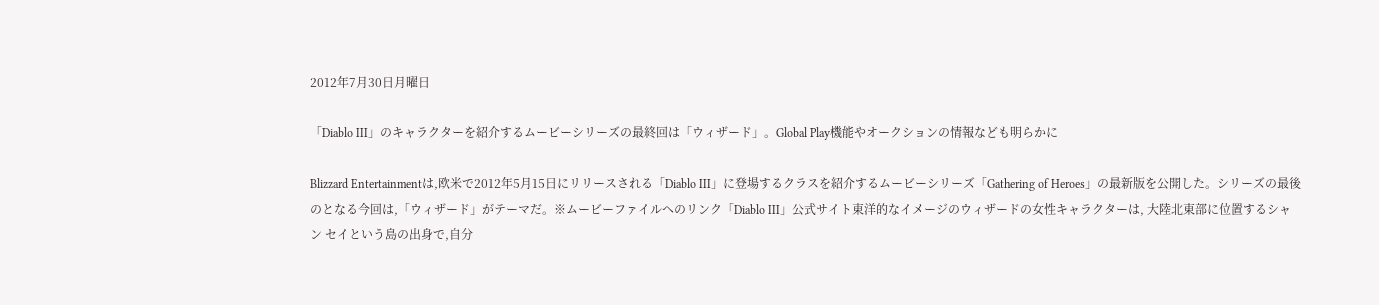2012年7月30日月曜日

「Diablo III」のキャラクターを紹介するムービーシリーズの最終回は「ウィザード」。Global Play機能やオークションの情報なども明らかに

Blizzard Entertainmentは,欧米で2012年5月15日にリリースされる「Diablo III」に登場するクラスを紹介するムービーシリーズ「Gathering of Heroes」の最新版を公開した。シリーズの最後のとなる今回は,「ウィザード」がテーマだ。※ムービーファイルへのリンク「Diablo III」公式サイト東洋的なイメージのウィザードの女性キャラクターは, 大陸北東部に位置するシャン セイという島の出身で,自分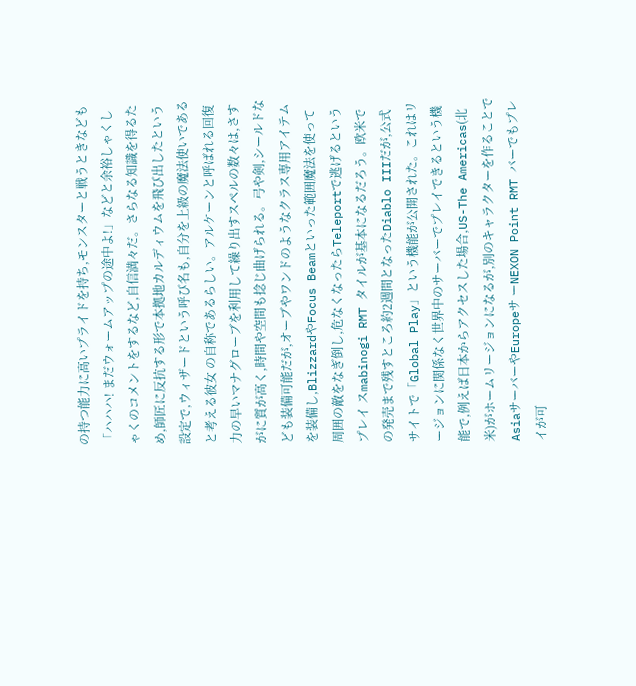の持つ能力に高いプライドを持ち,モンスターと戦うときなども「ハハハ! まだウォームアップの途中よ!」などと余裕しゃくしゃくのコメントをするなど,自信満々だ。さらなる知識を得るため,師匠に反抗する形で本拠地カルディウムを飛び出したという設定で,ウィザードという呼び名も,自分を上級の魔法使いであると考える彼女 の自称であるらしい。アルケーンと呼ばれる回復力の早いマナグローブを利用して繰り出すスペルの数々は,さすがに質が高く,時間や空間も捻じ曲げられる。弓や剣,シールドなども装備可能だが,オーブやワンドのようなクラス専用アイテムを装備し,BlizzardやFocus Beamといった範囲魔法を使って周囲の敵をなぎ倒し,危なくなったらTeleportで逃げるというプレイ スmabinogi RMT タイルが基本になるだろう。欧米での発売まで残すところ約2週間となったDiablo IIIだが,公式サイトで「Global Play」という機能が公開された。これはリージョンに関係なく世界中のサーバーでプレイできるという機能で,例えば日本からアクセスした場合,US-The Americas(北米)がホームリージョンになるが,別のキャラクターを作ることでAsiaサーバーやEuropeサ ーNEXON Point RMT バーでもプレイが可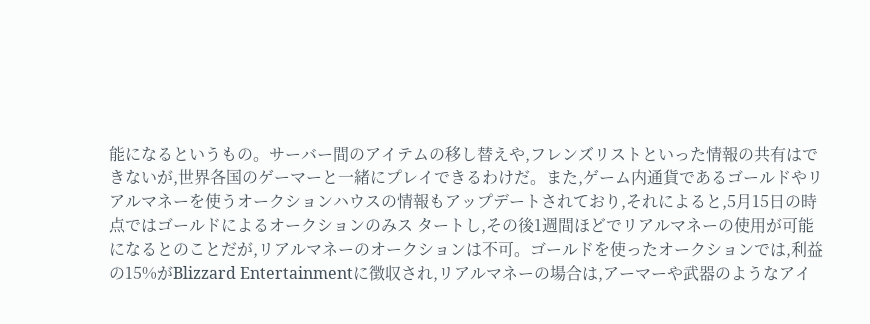能になるというもの。サーバー間のアイテムの移し替えや,フレンズリストといった情報の共有はできないが,世界各国のゲーマーと一緒にプレイできるわけだ。また,ゲーム内通貨であるゴールドやリアルマネーを使うオークションハウスの情報もアップデートされており,それによると,5月15日の時点ではゴールドによるオークションのみス タートし,その後1週間ほどでリアルマネーの使用が可能になるとのことだが,リアルマネーのオークションは不可。ゴールドを使ったオークションでは,利益の15%がBlizzard Entertainmentに徴収され,リアルマネーの場合は,アーマーや武器のようなアイ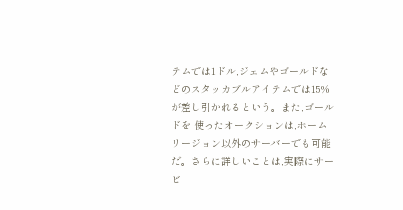テムでは1ドル,ジェムやゴールドなどのスタッカブルアイテムでは15%が差し引かれるという。また,ゴールドを 使ったオークションは,ホームリージョン以外のサーバーでも可能だ。さらに詳しいことは,実際にサービ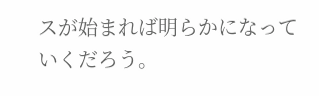スが始まれば明らかになっていくだろう。